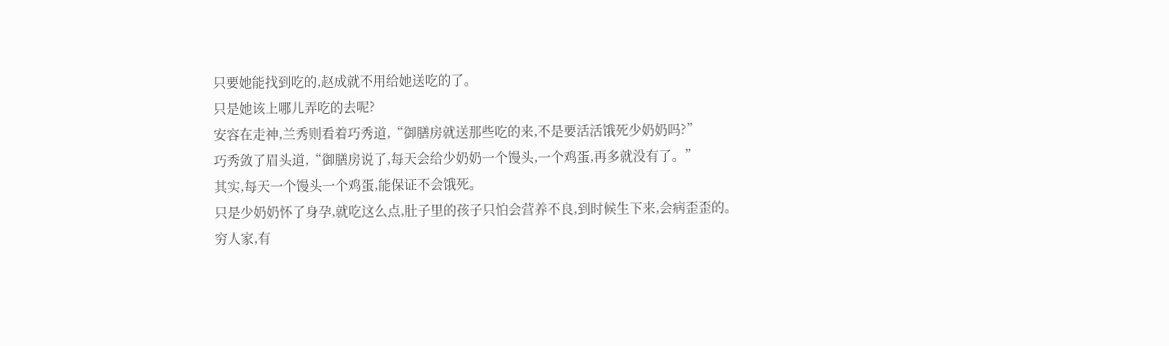只要她能找到吃的,赵成就不用给她送吃的了。
只是她该上哪儿弄吃的去呢?
安容在走神,兰秀则看着巧秀道,“御膳房就送那些吃的来,不是要活活饿死少奶奶吗?”
巧秀敛了眉头道,“御膳房说了,每天会给少奶奶一个馒头,一个鸡蛋,再多就没有了。”
其实,每天一个馒头一个鸡蛋,能保证不会饿死。
只是少奶奶怀了身孕,就吃这么点,肚子里的孩子只怕会营养不良,到时候生下来,会病歪歪的。
穷人家,有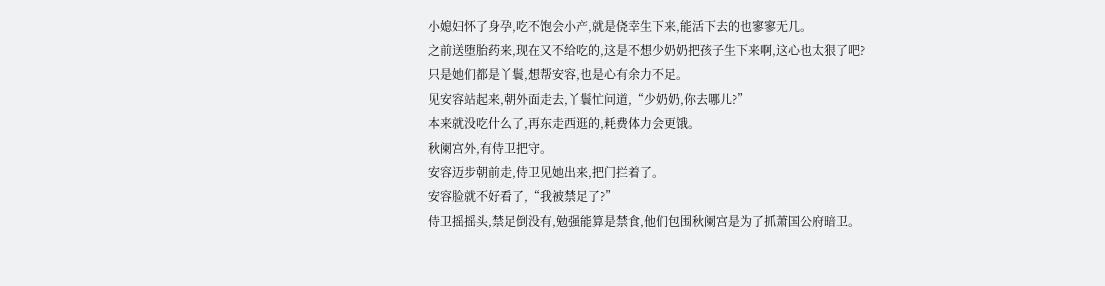小媳妇怀了身孕,吃不饱会小产,就是侥幸生下来,能活下去的也寥寥无几。
之前送堕胎药来,现在又不给吃的,这是不想少奶奶把孩子生下来啊,这心也太狠了吧?
只是她们都是丫鬟,想帮安容,也是心有余力不足。
见安容站起来,朝外面走去,丫鬟忙问道,“少奶奶,你去哪儿?”
本来就没吃什么了,再东走西逛的,耗费体力会更饿。
秋阑宫外,有侍卫把守。
安容迈步朝前走,侍卫见她出来,把门拦着了。
安容脸就不好看了,“我被禁足了?”
侍卫摇摇头,禁足倒没有,勉强能算是禁食,他们包围秋阑宫是为了抓萧国公府暗卫。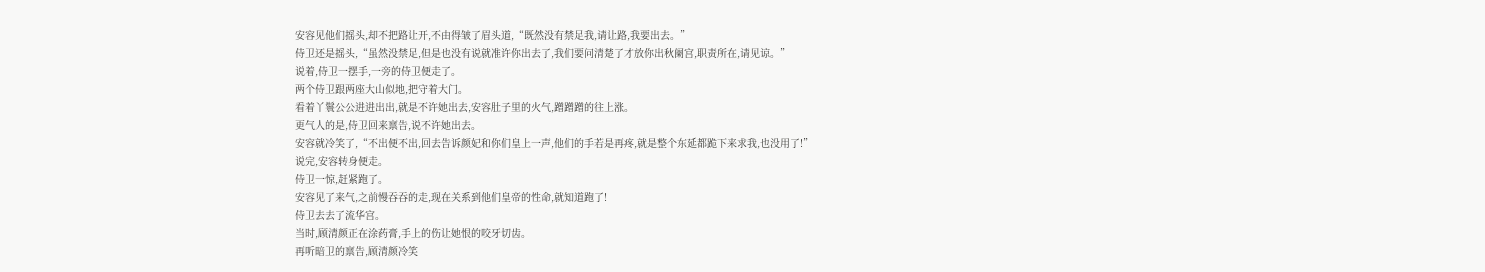安容见他们摇头,却不把路让开,不由得皱了眉头道,“既然没有禁足我,请让路,我要出去。”
侍卫还是摇头,“虽然没禁足,但是也没有说就准许你出去了,我们要问清楚了才放你出秋阑宫,职责所在,请见谅。”
说着,侍卫一摆手,一旁的侍卫便走了。
两个侍卫跟两座大山似地,把守着大门。
看着丫鬟公公进进出出,就是不许她出去,安容肚子里的火气,蹭蹭蹭的往上涨。
更气人的是,侍卫回来禀告,说不许她出去。
安容就冷笑了,“不出便不出,回去告诉颜妃和你们皇上一声,他们的手若是再疼,就是整个东延都跪下来求我,也没用了!”
说完,安容转身便走。
侍卫一惊,赶紧跑了。
安容见了来气,之前慢吞吞的走,现在关系到他们皇帝的性命,就知道跑了!
侍卫去去了流华宫。
当时,顾清颜正在涂药膏,手上的伤让她恨的咬牙切齿。
再听暗卫的禀告,顾清颜冷笑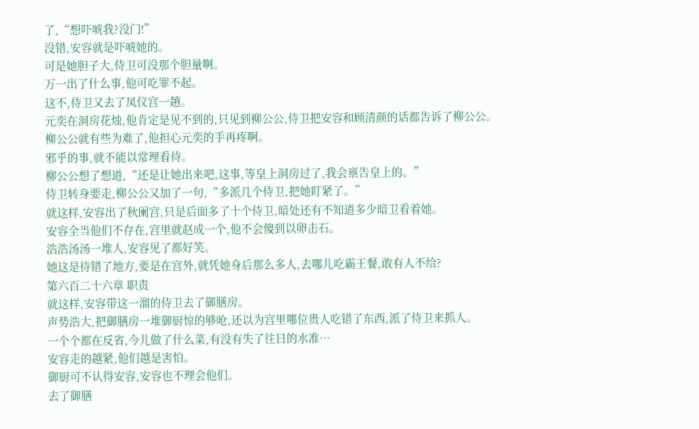了,“想吓唬我?没门!”
没错,安容就是吓唬她的。
可是她胆子大,侍卫可没那个胆量啊。
万一出了什么事,他可吃罪不起。
这不,侍卫又去了凤仪宫一趟。
元奕在洞房花烛,他肯定是见不到的,只见到柳公公,侍卫把安容和顾清颜的话都告诉了柳公公。
柳公公就有些为难了,他担心元奕的手再疼啊。
邪乎的事,就不能以常理看待。
柳公公想了想道,“还是让她出来吧,这事,等皇上洞房过了,我会禀告皇上的。”
侍卫转身要走,柳公公又加了一句,“多派几个侍卫,把她盯紧了。”
就这样,安容出了秋阑宫,只是后面多了十个侍卫,暗处还有不知道多少暗卫看着她。
安容全当他们不存在,宫里就赵成一个,他不会傻到以卵击石。
浩浩汤汤一堆人,安容见了都好笑。
她这是待错了地方,要是在宫外,就凭她身后那么多人,去哪儿吃霸王餐,敢有人不给?
第六百二十六章 职责
就这样,安容带这一溜的侍卫去了御膳房。
声势浩大,把御膳房一堆御厨惊的够呛,还以为宫里哪位贵人吃错了东西,派了侍卫来抓人。
一个个都在反省,今儿做了什么菜,有没有失了往日的水准…
安容走的越紧,他们越是害怕。
御厨可不认得安容,安容也不理会他们。
去了御膳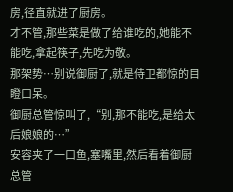房,径直就进了厨房。
才不管,那些菜是做了给谁吃的,她能不能吃,拿起筷子,先吃为敬。
那架势…别说御厨了,就是侍卫都惊的目瞪口呆。
御厨总管惊叫了,“别,那不能吃,是给太后娘娘的…”
安容夹了一口鱼,塞嘴里,然后看着御厨总管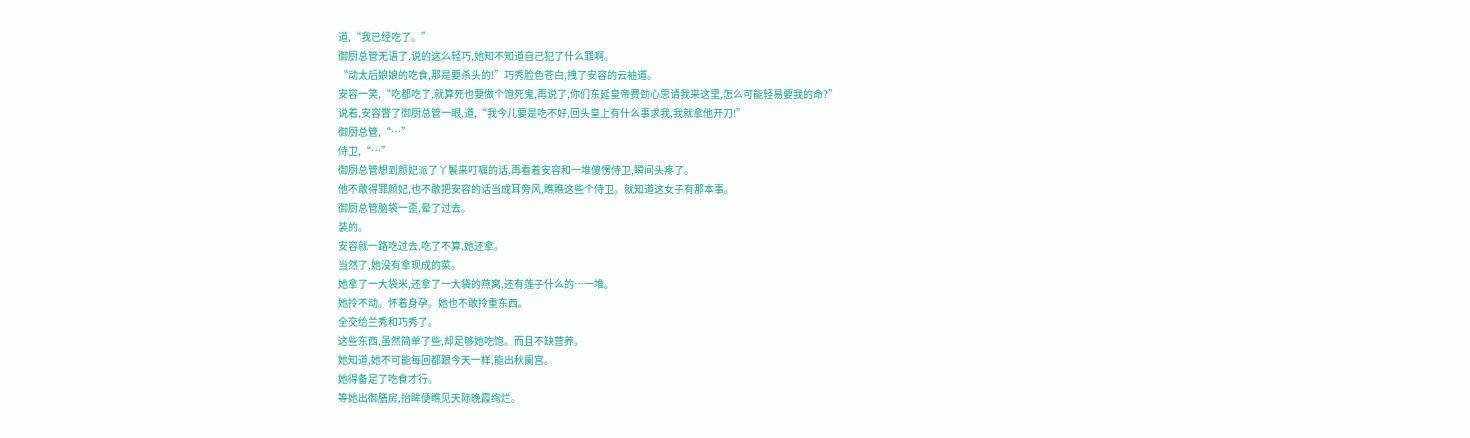道,“我已经吃了。”
御厨总管无语了,说的这么轻巧,她知不知道自己犯了什么罪啊。
“动太后娘娘的吃食,那是要杀头的!”巧秀脸色苍白,拽了安容的云袖道。
安容一笑,“吃都吃了,就算死也要做个饱死鬼,再说了,你们东延皇帝费劲心思请我来这里,怎么可能轻易要我的命?”
说着,安容瞥了御厨总管一眼,道,“我今儿要是吃不好,回头皇上有什么事求我,我就拿他开刀!”
御厨总管,“…”
侍卫,“…”
御厨总管想到颜妃派了丫鬟来叮嘱的话,再看着安容和一堆傻愣侍卫,瞬间头疼了。
他不敢得罪颜妃,也不敢把安容的话当成耳旁风,瞧瞧这些个侍卫。就知道这女子有那本事。
御厨总管脑袋一歪,晕了过去。
装的。
安容就一路吃过去,吃了不算,她还拿。
当然了,她没有拿现成的菜。
她拿了一大袋米,还拿了一大袋的燕窝,还有莲子什么的…一堆。
她拎不动。怀着身孕。她也不敢拎重东西。
全交给兰秀和巧秀了。
这些东西,虽然简单了些,却足够她吃饱。而且不缺营养。
她知道,她不可能每回都跟今天一样,能出秋阑宫。
她得备足了吃食才行。
等她出御膳房,抬眸便瞧见天际晚霞绚烂。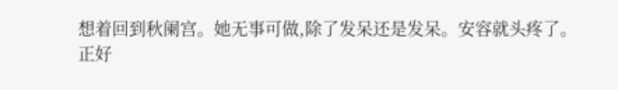想着回到秋阑宫。她无事可做,除了发呆还是发呆。安容就头疼了。
正好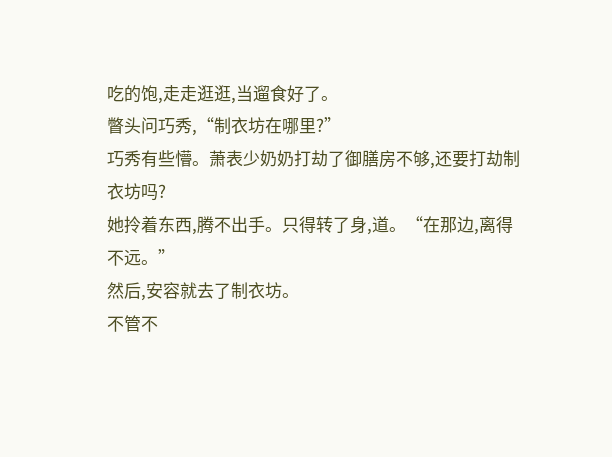吃的饱,走走逛逛,当遛食好了。
瞥头问巧秀,“制衣坊在哪里?”
巧秀有些懵。萧表少奶奶打劫了御膳房不够,还要打劫制衣坊吗?
她拎着东西,腾不出手。只得转了身,道。“在那边,离得不远。”
然后,安容就去了制衣坊。
不管不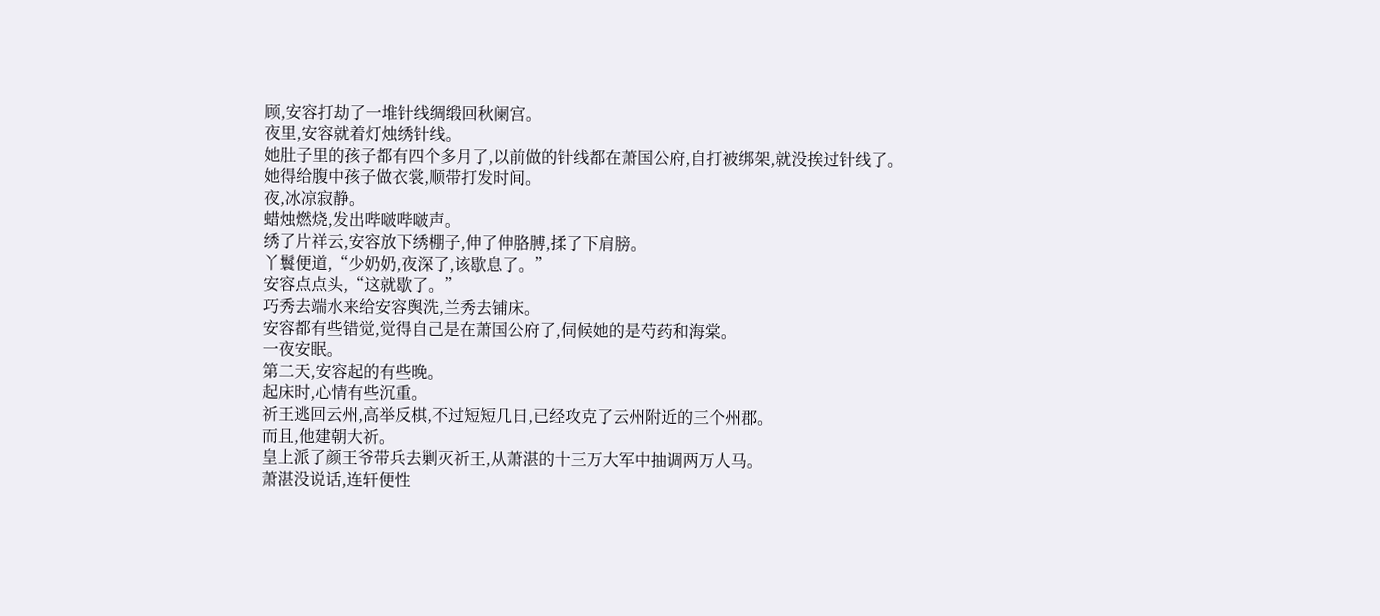顾,安容打劫了一堆针线绸缎回秋阑宫。
夜里,安容就着灯烛绣针线。
她肚子里的孩子都有四个多月了,以前做的针线都在萧国公府,自打被绑架,就没挨过针线了。
她得给腹中孩子做衣裳,顺带打发时间。
夜,冰凉寂静。
蜡烛燃烧,发出哔啵哔啵声。
绣了片祥云,安容放下绣棚子,伸了伸胳膊,揉了下肩膀。
丫鬟便道,“少奶奶,夜深了,该歇息了。”
安容点点头,“这就歇了。”
巧秀去端水来给安容舆洗,兰秀去铺床。
安容都有些错觉,觉得自己是在萧国公府了,伺候她的是芍药和海棠。
一夜安眠。
第二天,安容起的有些晚。
起床时,心情有些沉重。
祈王逃回云州,高举反棋,不过短短几日,已经攻克了云州附近的三个州郡。
而且,他建朝大祈。
皇上派了颜王爷带兵去剿灭祈王,从萧湛的十三万大军中抽调两万人马。
萧湛没说话,连轩便性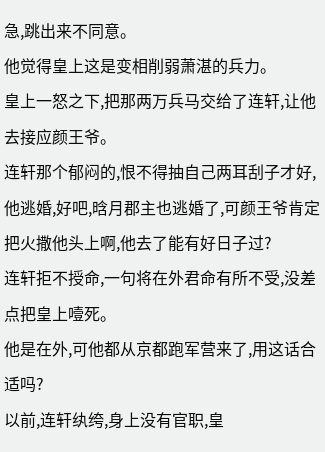急,跳出来不同意。
他觉得皇上这是变相削弱萧湛的兵力。
皇上一怒之下,把那两万兵马交给了连轩,让他去接应颜王爷。
连轩那个郁闷的,恨不得抽自己两耳刮子才好,他逃婚,好吧,晗月郡主也逃婚了,可颜王爷肯定把火撒他头上啊,他去了能有好日子过?
连轩拒不授命,一句将在外君命有所不受,没差点把皇上噎死。
他是在外,可他都从京都跑军营来了,用这话合适吗?
以前,连轩纨绔,身上没有官职,皇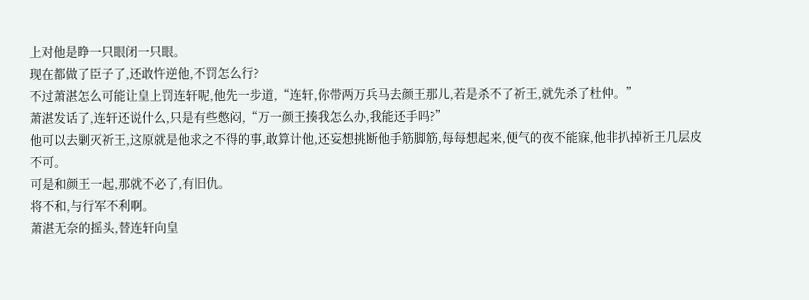上对他是睁一只眼闭一只眼。
现在都做了臣子了,还敢忤逆他,不罚怎么行?
不过萧湛怎么可能让皇上罚连轩呢,他先一步道,“连轩,你带两万兵马去颜王那儿,若是杀不了祈王,就先杀了杜仲。”
萧湛发话了,连轩还说什么,只是有些憋闷,“万一颜王揍我怎么办,我能还手吗?”
他可以去剿灭祈王,这原就是他求之不得的事,敢算计他,还妄想挑断他手筋脚筋,每每想起来,便气的夜不能寐,他非扒掉祈王几层皮不可。
可是和颜王一起,那就不必了,有旧仇。
将不和,与行军不利啊。
萧湛无奈的摇头,替连轩向皇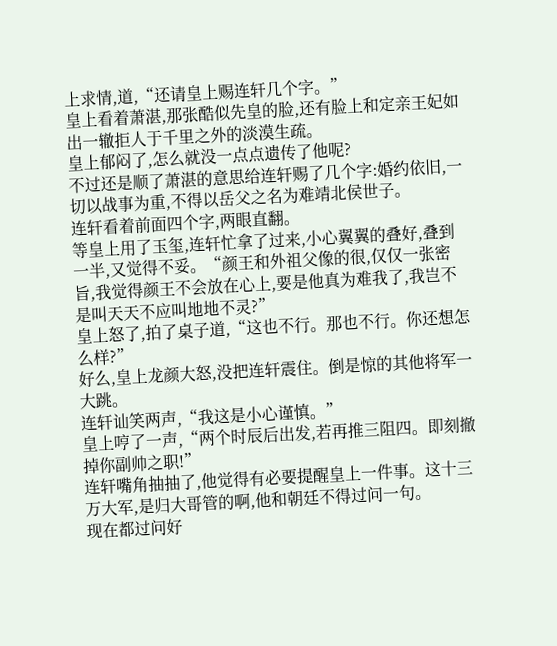上求情,道,“还请皇上赐连轩几个字。”
皇上看着萧湛,那张酷似先皇的脸,还有脸上和定亲王妃如出一辙拒人于千里之外的淡漠生疏。
皇上郁闷了,怎么就没一点点遗传了他呢?
不过还是顺了萧湛的意思给连轩赐了几个字:婚约依旧,一切以战事为重,不得以岳父之名为难靖北侯世子。
连轩看着前面四个字,两眼直翻。
等皇上用了玉玺,连轩忙拿了过来,小心翼翼的叠好,叠到一半,又觉得不妥。“颜王和外祖父像的很,仅仅一张密旨,我觉得颜王不会放在心上,要是他真为难我了,我岂不是叫天天不应叫地地不灵?”
皇上怒了,拍了桌子道,“这也不行。那也不行。你还想怎么样?”
好么,皇上龙颜大怒,没把连轩震住。倒是惊的其他将军一大跳。
连轩讪笑两声,“我这是小心谨慎。”
皇上哼了一声,“两个时辰后出发,若再推三阻四。即刻撤掉你副帅之职!”
连轩嘴角抽抽了,他觉得有必要提醒皇上一件事。这十三万大军,是归大哥管的啊,他和朝廷不得过问一句。
现在都过问好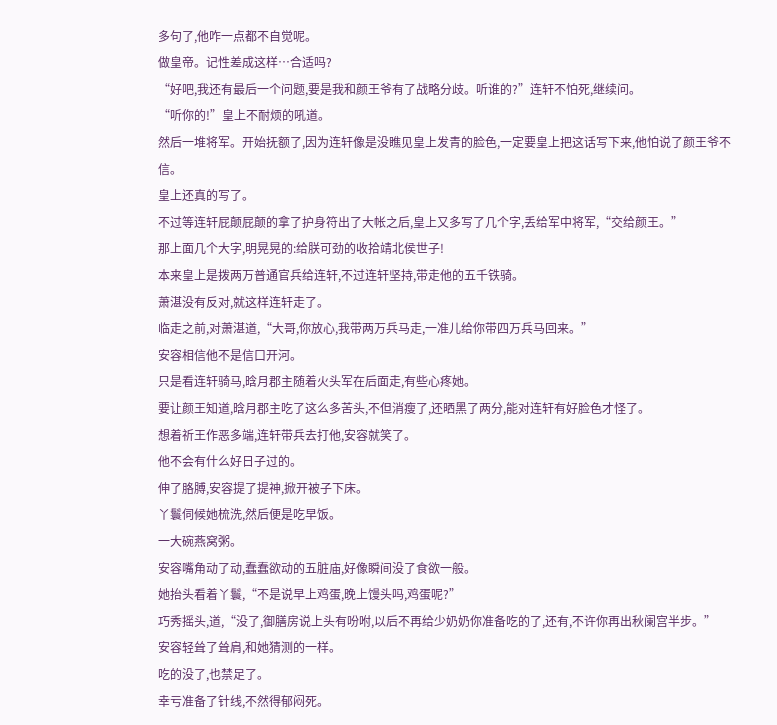多句了,他咋一点都不自觉呢。
做皇帝。记性差成这样…合适吗?
“好吧,我还有最后一个问题,要是我和颜王爷有了战略分歧。听谁的?”连轩不怕死,继续问。
“听你的!”皇上不耐烦的吼道。
然后一堆将军。开始抚额了,因为连轩像是没瞧见皇上发青的脸色,一定要皇上把这话写下来,他怕说了颜王爷不信。
皇上还真的写了。
不过等连轩屁颠屁颠的拿了护身符出了大帐之后,皇上又多写了几个字,丢给军中将军,“交给颜王。”
那上面几个大字,明晃晃的:给朕可劲的收拾靖北侯世子!
本来皇上是拨两万普通官兵给连轩,不过连轩坚持,带走他的五千铁骑。
萧湛没有反对,就这样连轩走了。
临走之前,对萧湛道,“大哥,你放心,我带两万兵马走,一准儿给你带四万兵马回来。”
安容相信他不是信口开河。
只是看连轩骑马,晗月郡主随着火头军在后面走,有些心疼她。
要让颜王知道,晗月郡主吃了这么多苦头,不但消瘦了,还晒黑了两分,能对连轩有好脸色才怪了。
想着祈王作恶多端,连轩带兵去打他,安容就笑了。
他不会有什么好日子过的。
伸了胳膊,安容提了提神,掀开被子下床。
丫鬟伺候她梳洗,然后便是吃早饭。
一大碗燕窝粥。
安容嘴角动了动,蠢蠢欲动的五脏庙,好像瞬间没了食欲一般。
她抬头看着丫鬟,“不是说早上鸡蛋,晚上馒头吗,鸡蛋呢?”
巧秀摇头,道,“没了,御膳房说上头有吩咐,以后不再给少奶奶你准备吃的了,还有,不许你再出秋阑宫半步。”
安容轻耸了耸肩,和她猜测的一样。
吃的没了,也禁足了。
幸亏准备了针线,不然得郁闷死。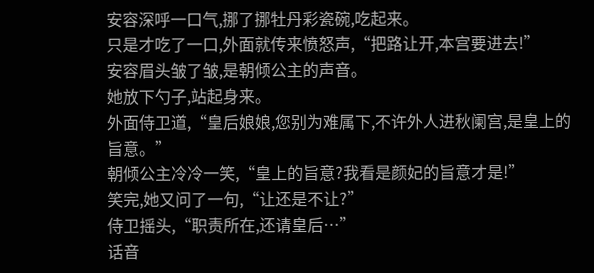安容深呼一口气,挪了挪牡丹彩瓷碗,吃起来。
只是才吃了一口,外面就传来愤怒声,“把路让开,本宫要进去!”
安容眉头皱了皱,是朝倾公主的声音。
她放下勺子,站起身来。
外面侍卫道,“皇后娘娘,您别为难属下,不许外人进秋阑宫,是皇上的旨意。”
朝倾公主冷冷一笑,“皇上的旨意?我看是颜妃的旨意才是!”
笑完,她又问了一句,“让还是不让?”
侍卫摇头,“职责所在,还请皇后…”
话音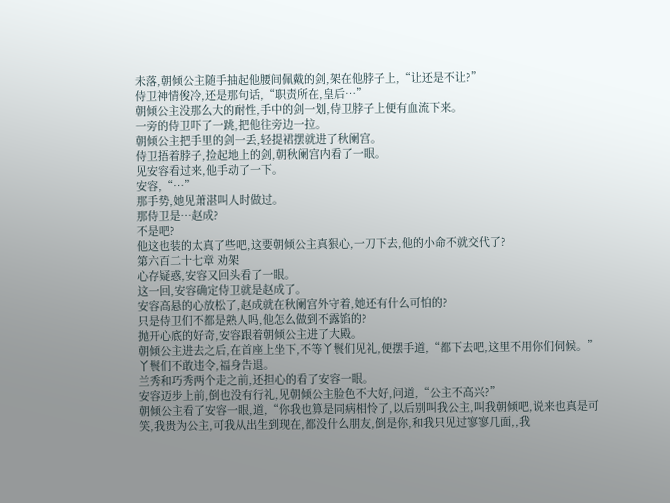未落,朝倾公主随手抽起他腰间佩戴的剑,架在他脖子上,“让还是不让?”
侍卫神情俊冷,还是那句话,“职责所在,皇后…”
朝倾公主没那么大的耐性,手中的剑一划,侍卫脖子上便有血流下来。
一旁的侍卫吓了一跳,把他往旁边一拉。
朝倾公主把手里的剑一丢,轻提裙摆就进了秋阑宫。
侍卫捂着脖子,捡起地上的剑,朝秋阑宫内看了一眼。
见安容看过来,他手动了一下。
安容,“…”
那手势,她见萧湛叫人时做过。
那侍卫是…赵成?
不是吧?
他这也装的太真了些吧,这要朝倾公主真狠心,一刀下去,他的小命不就交代了?
第六百二十七章 劝架
心存疑惑,安容又回头看了一眼。
这一回,安容确定侍卫就是赵成了。
安容高悬的心放松了,赵成就在秋阑宫外守着,她还有什么可怕的?
只是侍卫们不都是熟人吗,他怎么做到不露馅的?
抛开心底的好奇,安容跟着朝倾公主进了大殿。
朝倾公主进去之后,在首座上坐下,不等丫鬟们见礼,便摆手道,“都下去吧,这里不用你们伺候。”
丫鬟们不敢违令,福身告退。
兰秀和巧秀两个走之前,还担心的看了安容一眼。
安容迈步上前,倒也没有行礼,见朝倾公主脸色不大好,问道,“公主不高兴?”
朝倾公主看了安容一眼,道,“你我也算是同病相怜了,以后别叫我公主,叫我朝倾吧,说来也真是可笑,我贵为公主,可我从出生到现在,都没什么朋友,倒是你,和我只见过寥寥几面,,我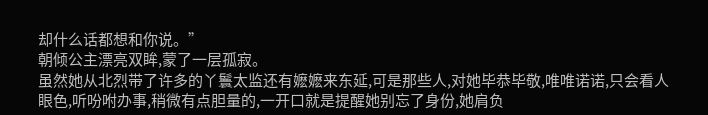却什么话都想和你说。”
朝倾公主漂亮双眸,蒙了一层孤寂。
虽然她从北烈带了许多的丫鬟太监还有嬷嬷来东延,可是那些人,对她毕恭毕敬,唯唯诺诺,只会看人眼色,听吩咐办事,稍微有点胆量的,一开口就是提醒她别忘了身份,她肩负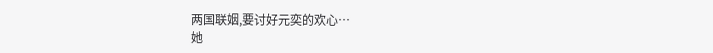两国联姻,要讨好元奕的欢心…
她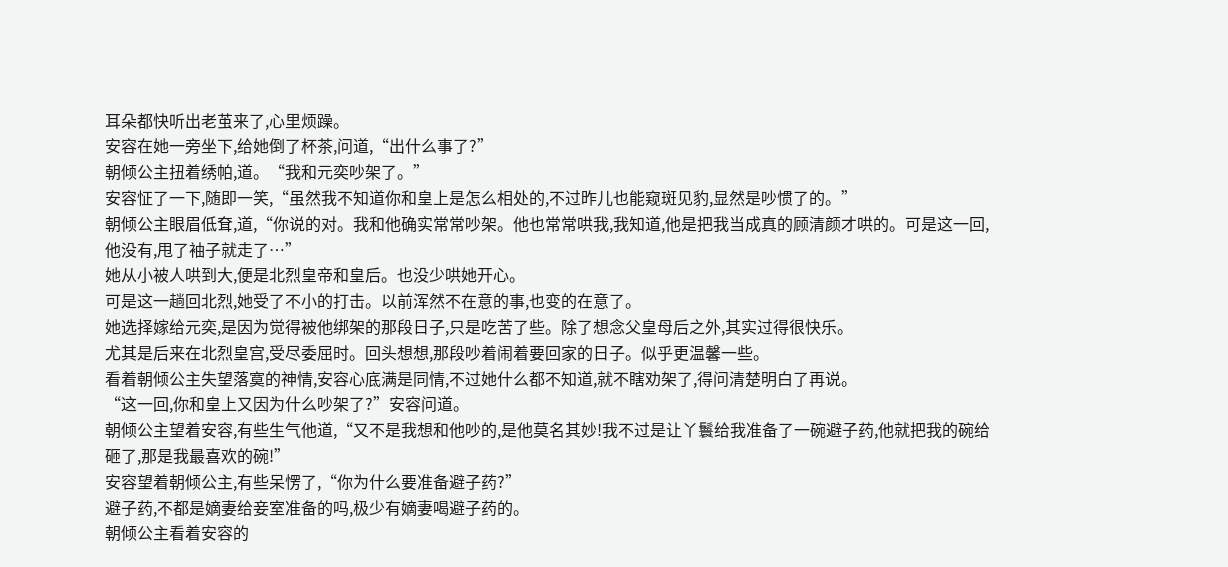耳朵都快听出老茧来了,心里烦躁。
安容在她一旁坐下,给她倒了杯茶,问道,“出什么事了?”
朝倾公主扭着绣帕,道。“我和元奕吵架了。”
安容怔了一下,随即一笑,“虽然我不知道你和皇上是怎么相处的,不过昨儿也能窥斑见豹,显然是吵惯了的。”
朝倾公主眼眉低耷,道,“你说的对。我和他确实常常吵架。他也常常哄我,我知道,他是把我当成真的顾清颜才哄的。可是这一回,他没有,甩了袖子就走了…”
她从小被人哄到大,便是北烈皇帝和皇后。也没少哄她开心。
可是这一趟回北烈,她受了不小的打击。以前浑然不在意的事,也变的在意了。
她选择嫁给元奕,是因为觉得被他绑架的那段日子,只是吃苦了些。除了想念父皇母后之外,其实过得很快乐。
尤其是后来在北烈皇宫,受尽委屈时。回头想想,那段吵着闹着要回家的日子。似乎更温馨一些。
看着朝倾公主失望落寞的神情,安容心底满是同情,不过她什么都不知道,就不瞎劝架了,得问清楚明白了再说。
“这一回,你和皇上又因为什么吵架了?”安容问道。
朝倾公主望着安容,有些生气他道,“又不是我想和他吵的,是他莫名其妙!我不过是让丫鬟给我准备了一碗避子药,他就把我的碗给砸了,那是我最喜欢的碗!”
安容望着朝倾公主,有些呆愣了,“你为什么要准备避子药?”
避子药,不都是嫡妻给妾室准备的吗,极少有嫡妻喝避子药的。
朝倾公主看着安容的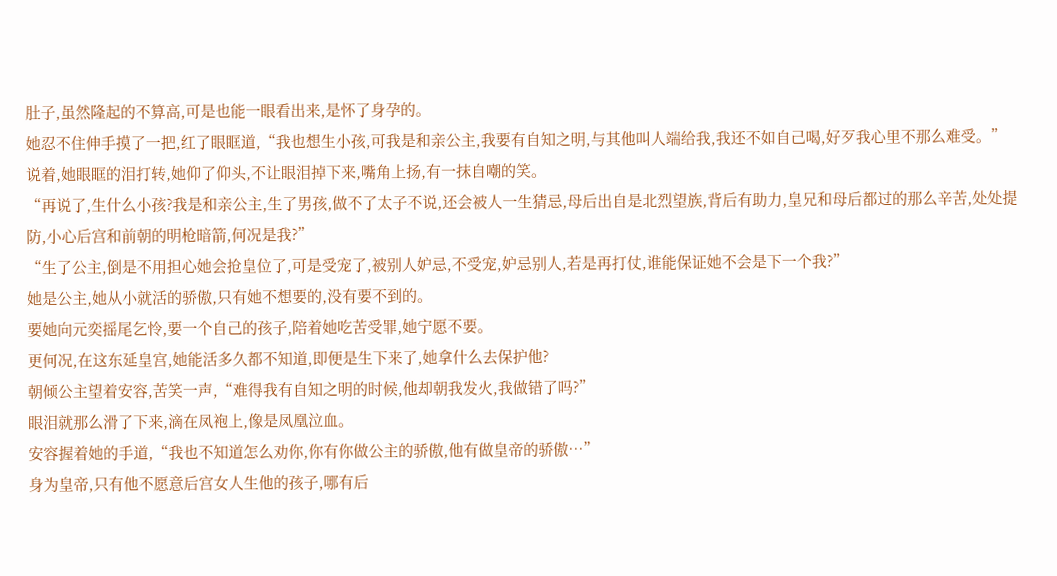肚子,虽然隆起的不算高,可是也能一眼看出来,是怀了身孕的。
她忍不住伸手摸了一把,红了眼眶道,“我也想生小孩,可我是和亲公主,我要有自知之明,与其他叫人端给我,我还不如自己喝,好歹我心里不那么难受。”
说着,她眼眶的泪打转,她仰了仰头,不让眼泪掉下来,嘴角上扬,有一抹自嘲的笑。
“再说了,生什么小孩?我是和亲公主,生了男孩,做不了太子不说,还会被人一生猜忌,母后出自是北烈望族,背后有助力,皇兄和母后都过的那么辛苦,处处提防,小心后宫和前朝的明枪暗箭,何况是我?”
“生了公主,倒是不用担心她会抢皇位了,可是受宠了,被别人妒忌,不受宠,妒忌别人,若是再打仗,谁能保证她不会是下一个我?”
她是公主,她从小就活的骄傲,只有她不想要的,没有要不到的。
要她向元奕摇尾乞怜,要一个自己的孩子,陪着她吃苦受罪,她宁愿不要。
更何况,在这东延皇宫,她能活多久都不知道,即便是生下来了,她拿什么去保护他?
朝倾公主望着安容,苦笑一声,“难得我有自知之明的时候,他却朝我发火,我做错了吗?”
眼泪就那么滑了下来,滴在凤袍上,像是凤凰泣血。
安容握着她的手道,“我也不知道怎么劝你,你有你做公主的骄傲,他有做皇帝的骄傲…”
身为皇帝,只有他不愿意后宫女人生他的孩子,哪有后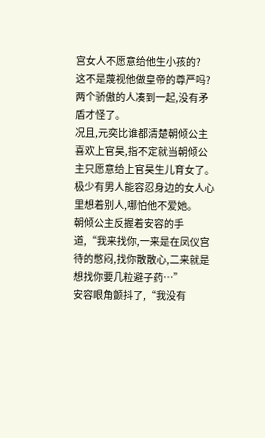宫女人不愿意给他生小孩的?
这不是蔑视他做皇帝的尊严吗?
两个骄傲的人凑到一起,没有矛盾才怪了。
况且,元奕比谁都清楚朝倾公主喜欢上官昊,指不定就当朝倾公主只愿意给上官昊生儿育女了。
极少有男人能容忍身边的女人心里想着别人,哪怕他不爱她。
朝倾公主反握着安容的手道,“我来找你,一来是在凤仪宫待的憋闷,找你散散心,二来就是想找你要几粒避子药…”
安容眼角颤抖了,“我没有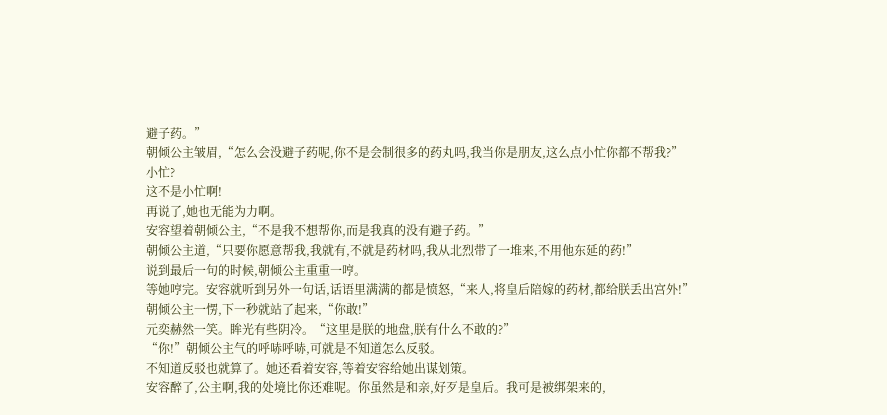避子药。”
朝倾公主皱眉,“怎么会没避子药呢,你不是会制很多的药丸吗,我当你是朋友,这么点小忙你都不帮我?”
小忙?
这不是小忙啊!
再说了,她也无能为力啊。
安容望着朝倾公主,“不是我不想帮你,而是我真的没有避子药。”
朝倾公主道,“只要你愿意帮我,我就有,不就是药材吗,我从北烈带了一堆来,不用他东延的药!”
说到最后一句的时候,朝倾公主重重一哼。
等她哼完。安容就听到另外一句话,话语里满满的都是愤怒,“来人,将皇后陪嫁的药材,都给朕丢出宫外!”
朝倾公主一愣,下一秒就站了起来,“你敢!”
元奕赫然一笑。眸光有些阴冷。“这里是朕的地盘,朕有什么不敢的?”
“你!”朝倾公主气的呼哧呼哧,可就是不知道怎么反驳。
不知道反驳也就算了。她还看着安容,等着安容给她出谋划策。
安容醉了,公主啊,我的处境比你还难呢。你虽然是和亲,好歹是皇后。我可是被绑架来的,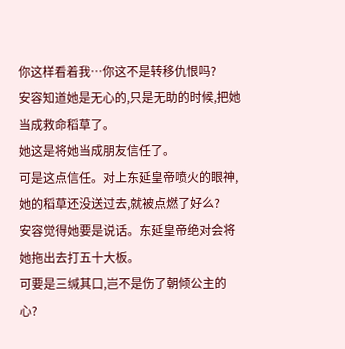你这样看着我…你这不是转移仇恨吗?
安容知道她是无心的,只是无助的时候,把她当成救命稻草了。
她这是将她当成朋友信任了。
可是这点信任。对上东延皇帝喷火的眼神,她的稻草还没送过去,就被点燃了好么?
安容觉得她要是说话。东延皇帝绝对会将她拖出去打五十大板。
可要是三缄其口,岂不是伤了朝倾公主的心?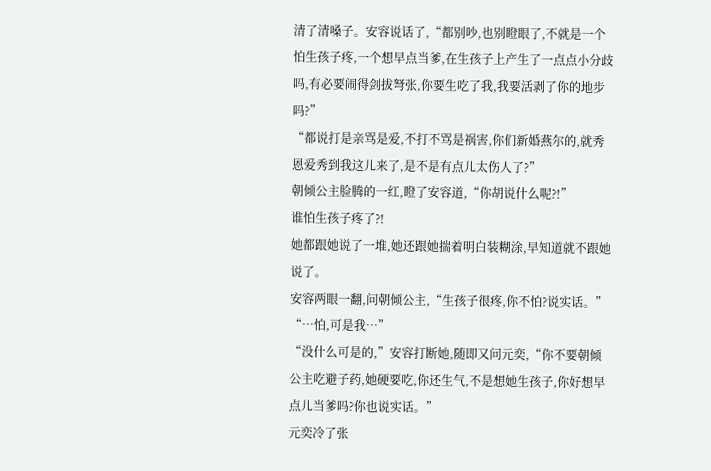清了清嗓子。安容说话了,“都别吵,也别瞪眼了,不就是一个怕生孩子疼,一个想早点当爹,在生孩子上产生了一点点小分歧吗,有必要闹得剑拔弩张,你要生吃了我,我要活剥了你的地步吗?”
“都说打是亲骂是爱,不打不骂是祸害,你们新婚燕尔的,就秀恩爱秀到我这儿来了,是不是有点儿太伤人了?”
朝倾公主脸腾的一红,瞪了安容道,“你胡说什么呢?!”
谁怕生孩子疼了?!
她都跟她说了一堆,她还跟她揣着明白装糊涂,早知道就不跟她说了。
安容两眼一翻,问朝倾公主,“生孩子很疼,你不怕?说实话。”
“…怕,可是我…”
“没什么可是的,”安容打断她,随即又问元奕,“你不要朝倾公主吃避子药,她硬要吃,你还生气,不是想她生孩子,你好想早点儿当爹吗?你也说实话。”
元奕冷了张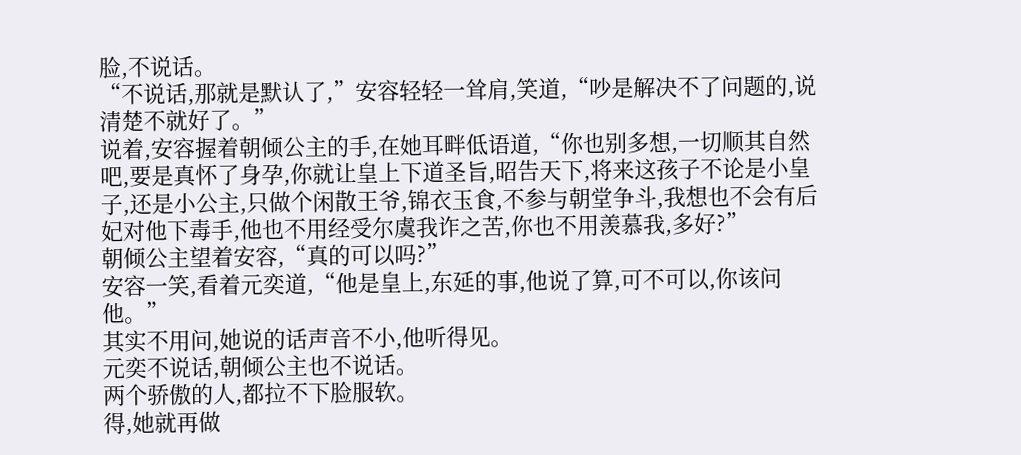脸,不说话。
“不说话,那就是默认了,”安容轻轻一耸肩,笑道,“吵是解决不了问题的,说清楚不就好了。”
说着,安容握着朝倾公主的手,在她耳畔低语道,“你也别多想,一切顺其自然吧,要是真怀了身孕,你就让皇上下道圣旨,昭告天下,将来这孩子不论是小皇子,还是小公主,只做个闲散王爷,锦衣玉食,不参与朝堂争斗,我想也不会有后妃对他下毒手,他也不用经受尔虞我诈之苦,你也不用羡慕我,多好?”
朝倾公主望着安容,“真的可以吗?”
安容一笑,看着元奕道,“他是皇上,东延的事,他说了算,可不可以,你该问他。”
其实不用问,她说的话声音不小,他听得见。
元奕不说话,朝倾公主也不说话。
两个骄傲的人,都拉不下脸服软。
得,她就再做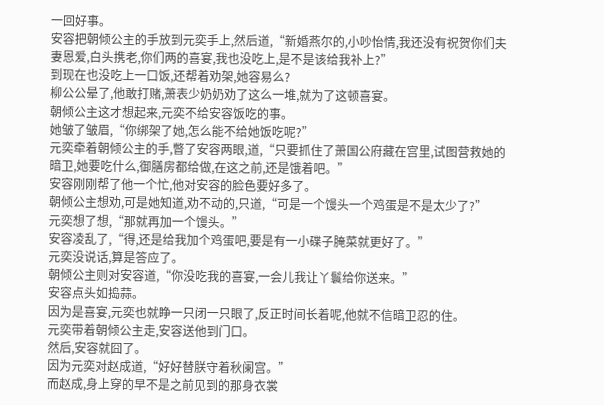一回好事。
安容把朝倾公主的手放到元奕手上,然后道,“新婚燕尔的,小吵怡情,我还没有祝贺你们夫妻恩爱,白头携老,你们两的喜宴,我也没吃上,是不是该给我补上?”
到现在也没吃上一口饭,还帮着劝架,她容易么?
柳公公晕了,他敢打赌,萧表少奶奶劝了这么一堆,就为了这顿喜宴。
朝倾公主这才想起来,元奕不给安容饭吃的事。
她皱了皱眉,“你绑架了她,怎么能不给她饭吃呢?”
元奕牵着朝倾公主的手,瞥了安容两眼,道,“只要抓住了萧国公府藏在宫里,试图营救她的暗卫,她要吃什么,御膳房都给做,在这之前,还是饿着吧。”
安容刚刚帮了他一个忙,他对安容的脸色要好多了。
朝倾公主想劝,可是她知道,劝不动的,只道,“可是一个馒头一个鸡蛋是不是太少了?”
元奕想了想,“那就再加一个馒头。”
安容凌乱了,“得,还是给我加个鸡蛋吧,要是有一小碟子腌菜就更好了。”
元奕没说话,算是答应了。
朝倾公主则对安容道,“你没吃我的喜宴,一会儿我让丫鬟给你送来。”
安容点头如捣蒜。
因为是喜宴,元奕也就睁一只闭一只眼了,反正时间长着呢,他就不信暗卫忍的住。
元奕带着朝倾公主走,安容送他到门口。
然后,安容就囧了。
因为元奕对赵成道,“好好替朕守着秋阑宫。”
而赵成,身上穿的早不是之前见到的那身衣裳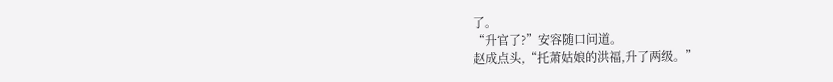了。
“升官了?”安容随口问道。
赵成点头,“托萧姑娘的洪福,升了两级。”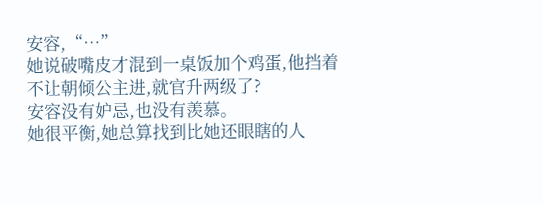安容,“…”
她说破嘴皮才混到一桌饭加个鸡蛋,他挡着不让朝倾公主进,就官升两级了?
安容没有妒忌,也没有羡慕。
她很平衡,她总算找到比她还眼瞎的人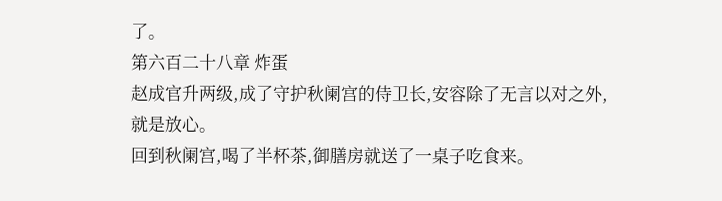了。
第六百二十八章 炸蛋
赵成官升两级,成了守护秋阑宫的侍卫长,安容除了无言以对之外,就是放心。
回到秋阑宫,喝了半杯茶,御膳房就送了一桌子吃食来。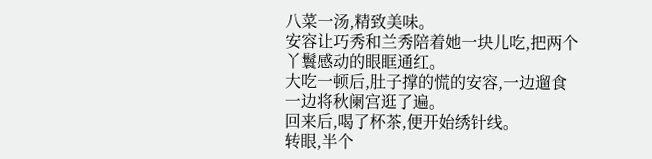八菜一汤,精致美味。
安容让巧秀和兰秀陪着她一块儿吃,把两个丫鬟感动的眼眶通红。
大吃一顿后,肚子撑的慌的安容,一边遛食一边将秋阑宫逛了遍。
回来后,喝了杯茶,便开始绣针线。
转眼,半个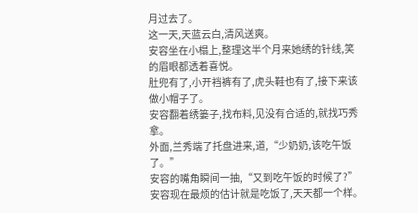月过去了。
这一天,天蓝云白,清风送爽。
安容坐在小榻上,整理这半个月来她绣的针线,笑的眉眼都透着喜悦。
肚兜有了,小开裆裤有了,虎头鞋也有了,接下来该做小帽子了。
安容翻着绣篓子,找布料,见没有合适的,就找巧秀拿。
外面,兰秀端了托盘进来,道,“少奶奶,该吃午饭了。”
安容的嘴角瞬间一抽,“又到吃午饭的时候了?”
安容现在最烦的估计就是吃饭了,天天都一个样。